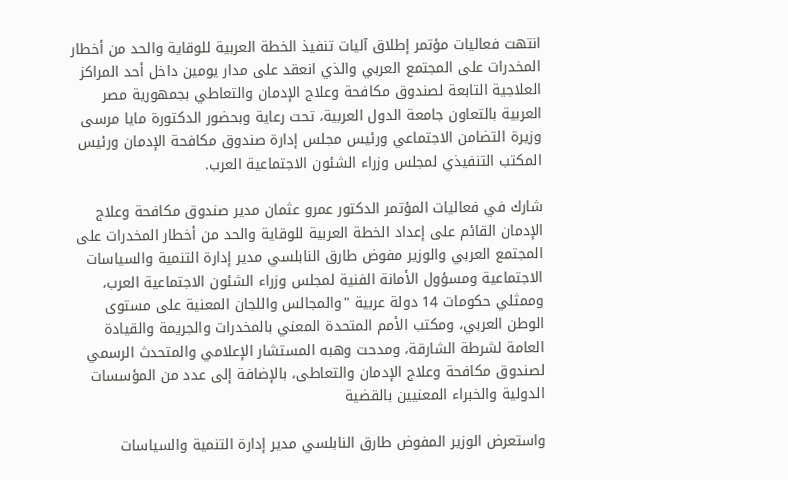انتهت فعاليات مؤتمر إطلاق آليات تنفيذ الخطة العربية للوقاية والحد من أخطار المخدرات على المجتمع العربي والذي انعقد على مدار يومين داخل أحد المراكز العلاجية التابعة لصندوق مكافحة وعلاج الإدمان والتعاطي بجمهورية مصر العربية بالتعاون جامعة الدول العربية، تحت رعاية وبحضور الدكتورة مايا مرسى وزيرة التضامن الاجتماعي ورئيس مجلس إدارة صندوق مكافحة الإدمان ورئيس المكتب التنفيذي لمجلس وزراء الشئون الاجتماعية العرب.

شارك في فعاليات المؤتمر الدكتور عمرو عثمان مدير صندوق مكافحة وعلاج الإدمان القائم على إعداد الخطة العربية للوقاية والحد من أخطار المخدرات على المجتمع العربي والوزير مفوض طارق النابلسي مدير إدارة التنمية والسياسات الاجتماعية ومسؤول الأمانة الفنية لمجلس وزراء الشئون الاجتماعية العرب، وممثلي حكومات 14 دولة عربية "والمجالس واللجان المعنية على مستوى الوطن العربي، ومكتب الأمم المتحدة المعني بالمخدرات والجريمة والقيادة العامة لشرطة الشارقة، ومدحت وهبه المستشار الإعلامي والمتحدث الرسمي لصندوق مكافحة وعلاج الإدمان والتعاطى، بالإضافة إلى عدد من المؤسسات الدولية والخبراء المعنيين بالقضية

واستعرض الوزير المفوض طارق النابلسي مدير إدارة التنمية والسياسات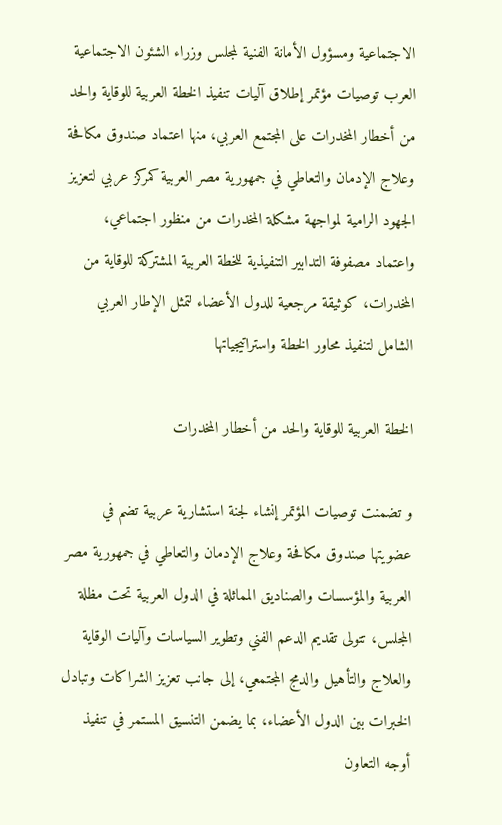الاجتماعية ومسؤول الأمانة الفنية لمجلس وزراء الشئون الاجتماعية العرب توصيات مؤتمر إطلاق آليات تنفيذ الخطة العربية للوقاية والحد من أخطار المخدرات على المجتمع العربي، منها اعتماد صندوق مكافحة وعلاج الإدمان والتعاطي في جمهورية مصر العربية كمركز عربي لتعزيز الجهود الرامية لمواجهة مشكلة المخدرات من منظور اجتماعي، واعتماد مصفوفة التدابير التنفيذية للخطة العربية المشتركة للوقاية من المخدرات، كوثيقة مرجعية للدول الأعضاء لتمثل الإطار العربي الشامل لتنفيذ محاور الخطة واستراتيجياتها

الخطة العربية للوقاية والحد من أخطار المخدرات

و تضمنت توصيات المؤتمر إنشاء لجنة استشارية عربية تضم في عضويتها صندوق مكافحة وعلاج الإدمان والتعاطي في جمهورية مصر العربية والمؤسسات والصناديق المماثلة في الدول العربية تحت مظلة المجلس، تتولى تقديم الدعم الفني وتطوير السياسات وآليات الوقاية والعلاج والتأهيل والدمج المجتمعي، إلى جانب تعزيز الشراكات وتبادل الخبرات بين الدول الأعضاء، بما يضمن التنسيق المستمر في تنفيذ أوجه التعاون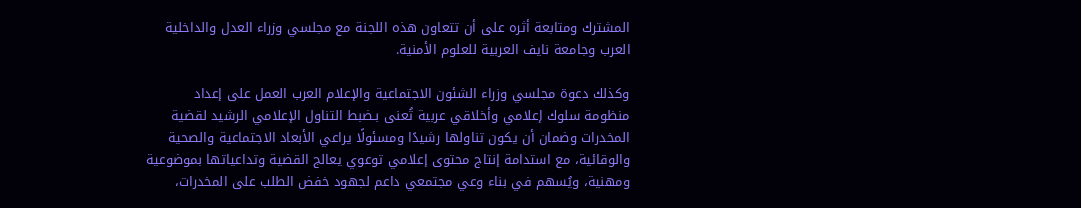المشترك ومتابعة أثره على أن تتعاون هذه اللجنة مع مجلسي وزراء العدل والداخلية العرب وجامعة نايف العربية للعلوم الأمنية.

وكذلك دعوة مجلسي وزراء الشئون الاجتماعية والإعلام العرب العمل على إعداد منظومة سلوك إعلامي وأخلاقي عربية تُعنى بـضبط التناول الإعلامي الرشيد لقضية المخدرات وضمان أن يكون تناولها رشيدًا ومسئولًا يراعي الأبعاد الاجتماعية والصحية والوقائية، مع استدامة إنتاج محتوى إعلامي توعوي يعالج القضية وتداعياتها بموضوعية ومهنية، ويُسهم في بناء وعي مجتمعي داعم لجهود خفض الطلب على المخدرات،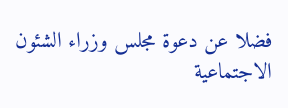فضلا عن دعوة مجلس وزراء الشئون الاجتماعية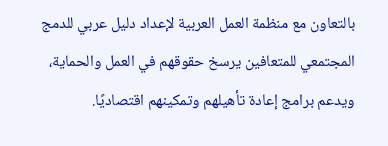بالتعاون مع منظمة العمل العربية لإعداد دليل عربي للدمج المجتمعي للمتعافين يرسخ حقوقهم في العمل والحماية، ويدعم برامج إعادة تأهيلهم وتمكينهم اقتصاديًا.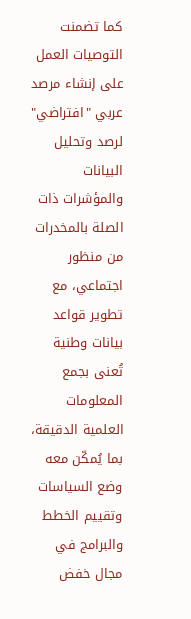كما تضمنت التوصيات العمل على إنشاء مرصد عربي "افتراضي" لرصد وتحليل البيانات والمؤشرات ذات الصلة بالمخدرات من منظور اجتماعي، مع تطوير قواعد بيانات وطنية تُعنى بجمع المعلومات العلمية الدقيقة، بما يُمكّن معه وضع السياسات وتقييم الخطط والبرامج في مجال خفض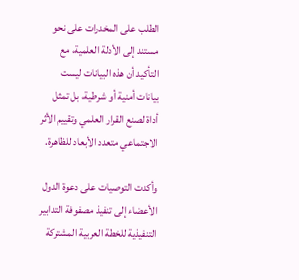الطلب على المخدرات على نحو مستند إلى الأدلة العلمية، مع التأكيد أن هذه البيانات ليست بيانات أمنية أو شرطية، بل تمثل أداة لصنع القرار العلمي وتقييم الأثر الاجتماعي متعدد الأبعاد للظاهرة.

وأكدت التوصيات على دعوة الدول الأعضاء إلى تنفيذ مصفوفة التدابير التنفيذية للخطة العربية المشتركة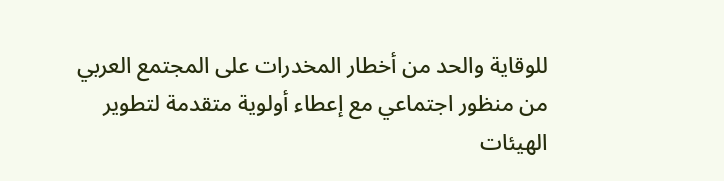للوقاية والحد من أخطار المخدرات على المجتمع العربي من منظور اجتماعي مع إعطاء أولوية متقدمة لتطوير الهيئات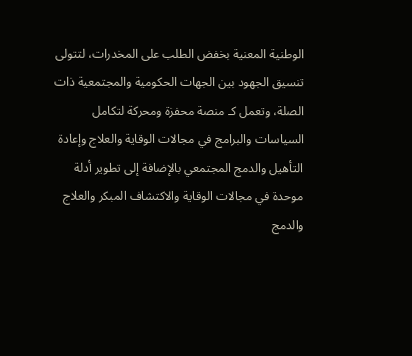الوطنية المعنية بخفض الطلب على المخدرات، لتتولى تنسيق الجهود بين الجهات الحكومية والمجتمعية ذات الصلة، وتعمل كـ منصة محفزة ومحركة لتكامل السياسات والبرامج في مجالات الوقاية والعلاج وإعادة التأهيل والدمج المجتمعي بالإضافة إلى تطوير أدلة موحدة في مجالات الوقاية والاكتشاف المبكر والعلاج والدمج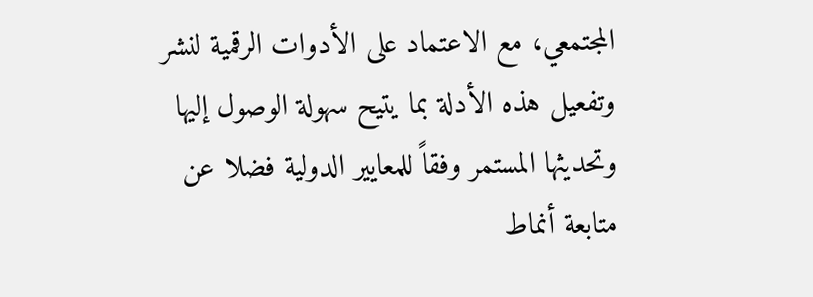المجتمعي، مع الاعتماد على الأدوات الرقمية لنشر وتفعيل هذه الأدلة بما يتيح سهولة الوصول إليها وتحديثها المستمر وفقاً للمعايير الدولية فضلا عن متابعة أنماط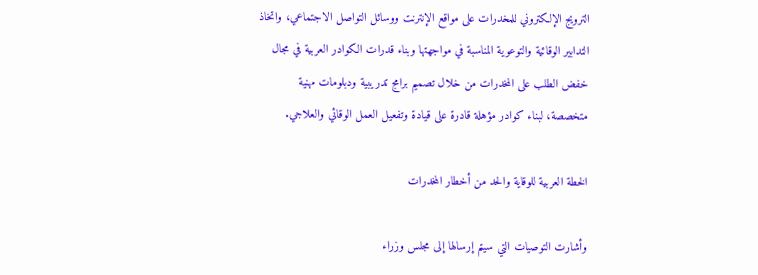الترويج الإلكتروني للمخدرات على مواقع الإنترنت ووسائل التواصل الاجتماعي، واتخاذ التدابير الوقائية والتوعوية المناسبة في مواجهتها وبناء قدرات الكوادر العربية في مجال خفض الطلب على المخدرات من خلال تصميم برامج تدريبية ودبلومات مهنية متخصصة، لبناء كوادر مؤهلة قادرة على قيادة وتفعيل العمل الوقائي والعلاجي.

الخطة العربية للوقاية والحد من أخطار المخدرات

وأشارت التوصيات التي سيتم إرسالها إلى مجلس وزراء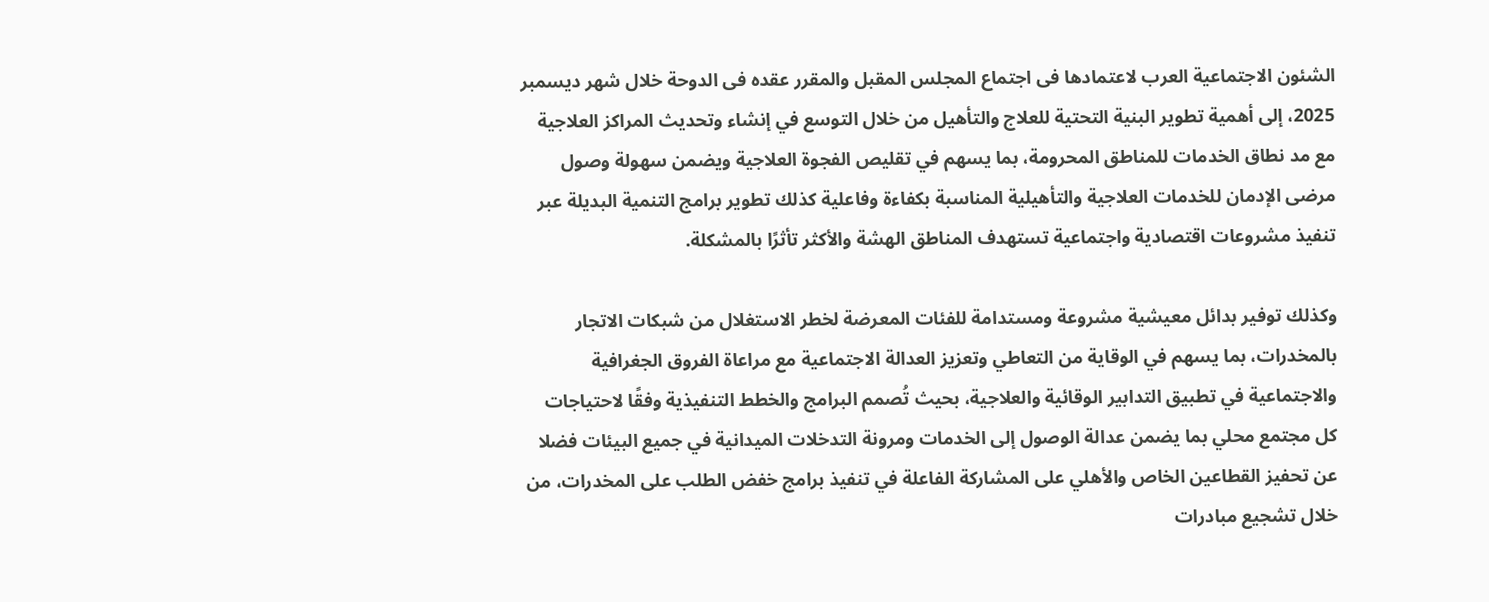الشئون الاجتماعية العرب لاعتمادها فى اجتماع المجلس المقبل والمقرر عقده فى الدوحة خلال شهر ديسمبر 2025، إلى أهمية تطوير البنية التحتية للعلاج والتأهيل من خلال التوسع في إنشاء وتحديث المراكز العلاجية مع مد نطاق الخدمات للمناطق المحرومة، بما يسهم في تقليص الفجوة العلاجية ويضمن سهولة وصول مرضى الإدمان للخدمات العلاجية والتأهيلية المناسبة بكفاءة وفاعلية كذلك تطوير برامج التنمية البديلة عبر تنفيذ مشروعات اقتصادية واجتماعية تستهدف المناطق الهشة والأكثر تأثرًا بالمشكلة.

وكذلك توفير بدائل معيشية مشروعة ومستدامة للفئات المعرضة لخطر الاستغلال من شبكات الاتجار بالمخدرات، بما يسهم في الوقاية من التعاطي وتعزيز العدالة الاجتماعية مع مراعاة الفروق الجغرافية والاجتماعية في تطبيق التدابير الوقائية والعلاجية، بحيث تُصمم البرامج والخطط التنفيذية وفقًا لاحتياجات كل مجتمع محلي بما يضمن عدالة الوصول إلى الخدمات ومرونة التدخلات الميدانية في جميع البيئات فضلا عن تحفيز القطاعين الخاص والأهلي على المشاركة الفاعلة في تنفيذ برامج خفض الطلب على المخدرات، من خلال تشجيع مبادرات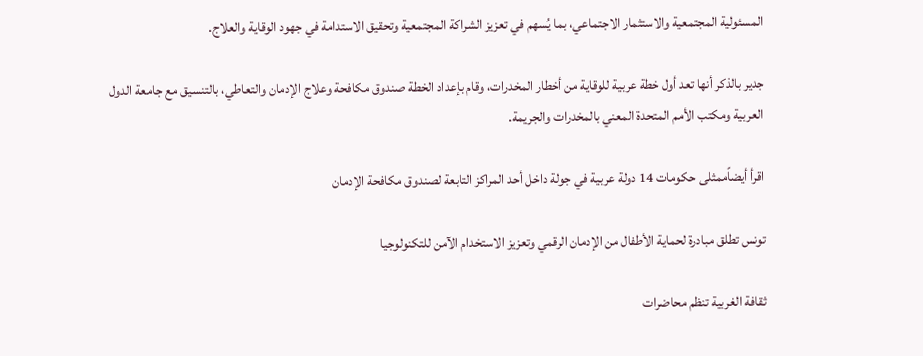المسئولية المجتمعية والاستثمار الاجتماعي، بما يُسهم في تعزيز الشراكة المجتمعية وتحقيق الاستدامة في جهود الوقاية والعلاج.

جدير بالذكر أنها تعد أول خطة عربية للوقاية من أخطار المخدرات، وقام بإعداد الخطة صندوق مكافحة وعلاج الإدمان والتعاطي، بالتنسيق مع جامعة الدول العربية ومكتب الأمم المتحدة المعني بالمخدرات والجريمة.

اقرأ أيضاًممثلى حكومات 14 دولة عربية في جولة داخل أحد المراكز التابعة لصندوق مكافحة الإدمان

تونس تطلق مبادرة لحماية الأطفال من الإدمان الرقمي وتعزيز الاستخدام الآمن للتكنولوجيا

ثقافة الغربية تنظم محاضرات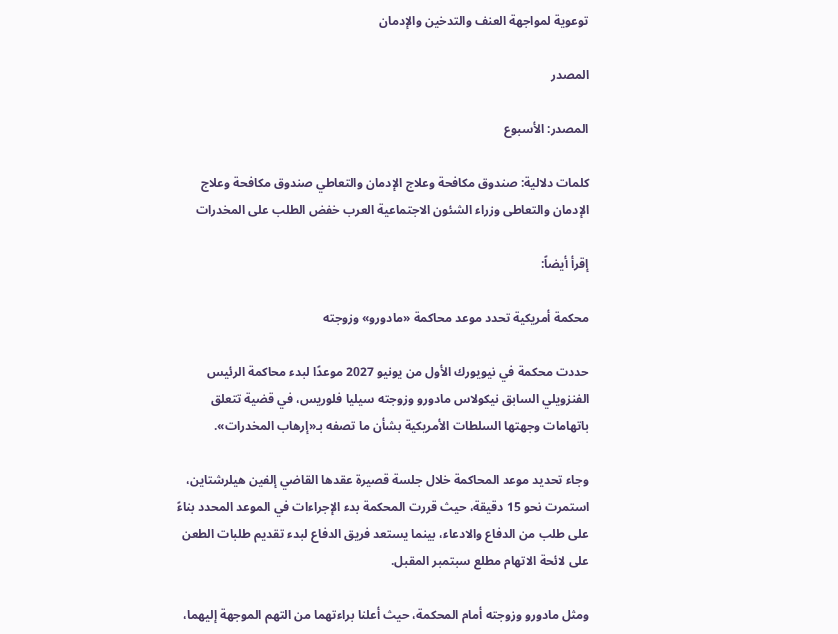توعوية لمواجهة العنف والتدخين والإدمان

المصدر

المصدر: الأسبوع

كلمات دلالية: صندوق مكافحة وعلاج الإدمان والتعاطي صندوق مکافحة وعلاج الإدمان والتعاطی وزراء الشئون الاجتماعیة العرب خفض الطلب على المخدرات

إقرأ أيضاً:

محكمة أمريكية تحدد موعد محاكمة «مادورو» وزوجته

حددت محكمة في نيويورك الأول من يونيو 2027 موعدًا لبدء محاكمة الرئيس الفنزويلي السابق نيكولاس مادورو وزوجته سيليا فلوريس، في قضية تتعلق باتهامات وجهتها السلطات الأمريكية بشأن ما تصفه بـ«إرهاب المخدرات».

وجاء تحديد موعد المحاكمة خلال جلسة قصيرة عقدها القاضي إلفين هيلرشتاين، استمرت نحو 15 دقيقة، حيث قررت المحكمة بدء الإجراءات في الموعد المحدد بناءً على طلب من الدفاع والادعاء، بينما يستعد فريق الدفاع لبدء تقديم طلبات الطعن على لائحة الاتهام مطلع سبتمبر المقبل.

ومثل مادورو وزوجته أمام المحكمة، حيث أعلنا براءتهما من التهم الموجهة إليهما،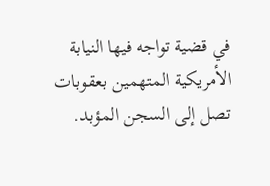في قضية تواجه فيها النيابة الأمريكية المتهمين بعقوبات تصل إلى السجن المؤبد.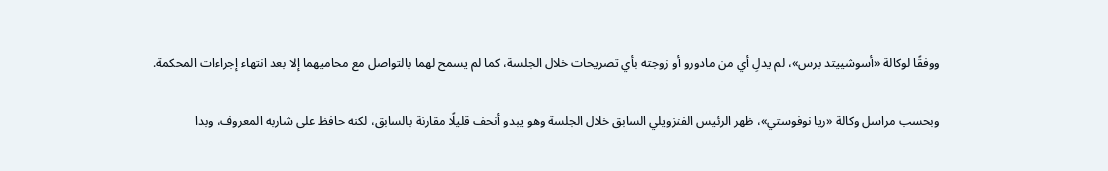ووفقًا لوكالة «أسوشييتد برس»، لم يدلِ أي من مادورو أو زوجته بأي تصريحات خلال الجلسة، كما لم يسمح لهما بالتواصل مع محاميهما إلا بعد انتهاء إجراءات المحكمة.

وبحسب مراسل وكالة «ريا نوفوستي»، ظهر الرئيس الفنزويلي السابق خلال الجلسة وهو يبدو أنحف قليلًا مقارنة بالسابق، لكنه حافظ على شاربه المعروف، وبدا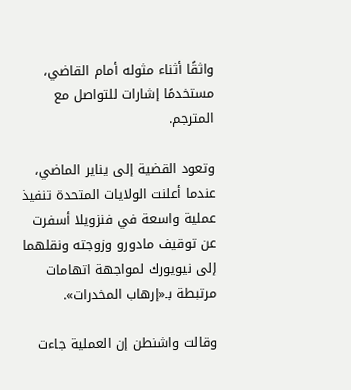واثقًا أثناء مثوله أمام القاضي، مستخدمًا إشارات للتواصل مع المترجم.

وتعود القضية إلى يناير الماضي، عندما أعلنت الولايات المتحدة تنفيذ عملية واسعة في فنزويلا أسفرت عن توقيف مادورو وزوجته ونقلهما إلى نيويورك لمواجهة اتهامات مرتبطة بـ«إرهاب المخدرات».

وقالت واشنطن إن العملية جاءت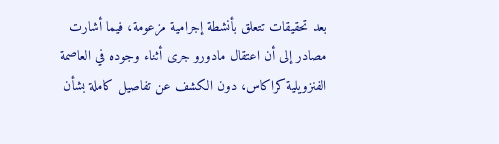بعد تحقيقات تتعلق بأنشطة إجرامية مزعومة، فيما أشارت مصادر إلى أن اعتقال مادورو جرى أثناء وجوده في العاصمة الفنزويلية كراكاس، دون الكشف عن تفاصيل كاملة بشأن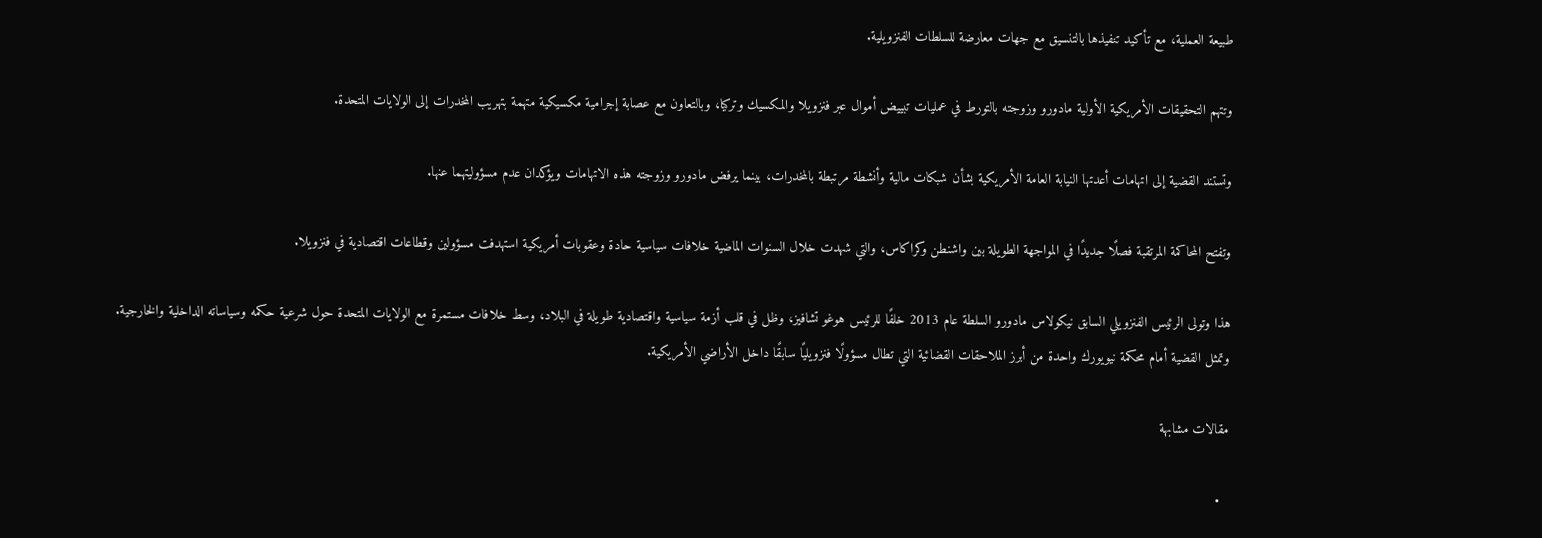طبيعة العملية، مع تأكيد تنفيذها بالتنسيق مع جهات معارضة للسلطات الفنزويلية.

وتتهم التحقيقات الأمريكية الأولية مادورو وزوجته بالتورط في عمليات تبييض أموال عبر فنزويلا والمكسيك وتركيا، وبالتعاون مع عصابة إجرامية مكسيكية متهمة بتهريب المخدرات إلى الولايات المتحدة.

وتستند القضية إلى اتهامات أعدتها النيابة العامة الأمريكية بشأن شبكات مالية وأنشطة مرتبطة بالمخدرات، بينما يرفض مادورو وزوجته هذه الاتهامات ويؤكدان عدم مسؤوليتهما عنها.

وتفتح المحاكمة المرتقبة فصلًا جديدًا في المواجهة الطويلة بين واشنطن وكراكاس، والتي شهدت خلال السنوات الماضية خلافات سياسية حادة وعقوبات أمريكية استهدفت مسؤولين وقطاعات اقتصادية في فنزويلا.

هذا وتولى الرئيس الفنزويلي السابق نيكولاس مادورو السلطة عام 2013 خلفًا للرئيس هوغو تشافيز، وظل في قلب أزمة سياسية واقتصادية طويلة في البلاد، وسط خلافات مستمرة مع الولايات المتحدة حول شرعية حكمه وسياساته الداخلية والخارجية. وتمثل القضية أمام محكمة نيويورك واحدة من أبرز الملاحقات القضائية التي تطال مسؤولًا فنزويليًا سابقًا داخل الأراضي الأمريكية.

مقالات مشابهة

  •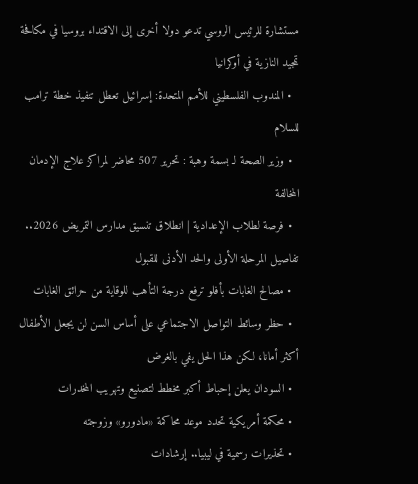مستشارة للرئيس الروسي تدعو دولا أخرى إلى الاقتداء بروسيا في مكافحة تمجيد النازية في أوكرانيا
  • المندوب الفلسطيني للأمم المتحدة: إسرائيل تعطل تنفيذ خطة ترامب للسلام
  • وزير الصحة لـ بسمة وهبة : تحرير 507 محاضر لمراكز علاج الإدمان المخالفة
  • فرصة لطلاب الإعدادية | انطلاق تنسيق مدارس التمريض 2026.. تفاصيل المرحلة الأولى والحد الأدنى للقبول
  • مصالح الغابات بأفلو ترفع درجة التأهب للوقاية من حرائق الغابات
  • حظر وسائط التواصل الاجتماعي على أساس السن لن يجعل الأطفال أكثر أمانا، لكن هذا الحل يفي بالغرض
  • السودان يعلن إحباط أكبر مخطط لتصنيع وتهريب المخدرات
  • محكمة أمريكية تحدد موعد محاكمة «مادورو» وزوجته
  • تحذيرات رسمية في ليبيا.. إرشادات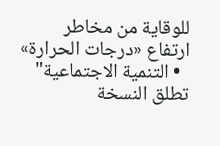للوقاية من مخاطر ارتفاع «درجات الحرارة»
  • التنمية الاجتماعية" تطلق النسخة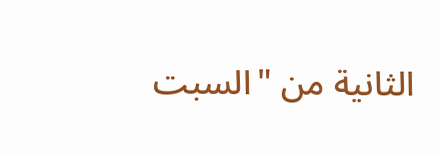الثانية من "السبت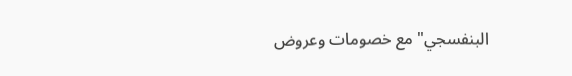البنفسجي" مع خصومات وعروض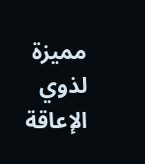مميزة لذوي الإعاقة